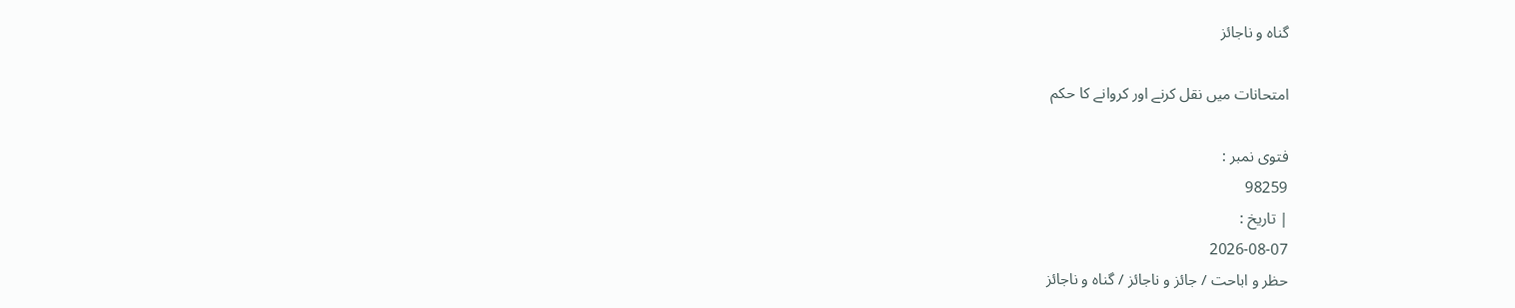گناہ و ناجائز

امتحانات میں نقل کرنے اور کروانے کا حکم

فتوی نمبر :
98259
| تاریخ :
2026-08-07
حظر و اباحت / جائز و ناجائز / گناہ و ناجائز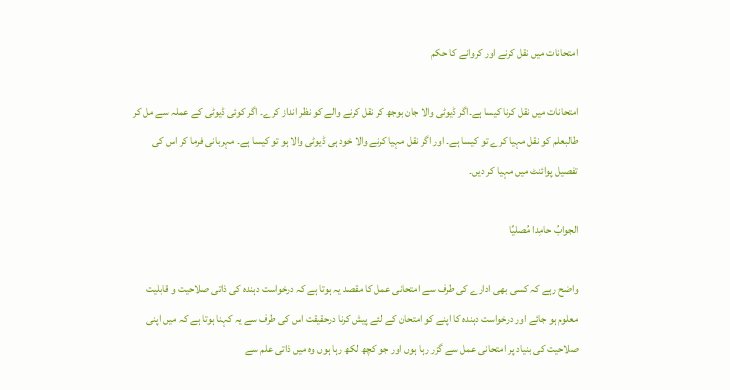امتحانات میں نقل کرنے اور کروانے کا حکم

امتحانات میں نقل کرنا کیسا ہے۔اگر ڈیوٹی والا جان بوجھ کر نقل کرنے والے کو نظر انداز کرے۔ اگر کوئی ڈیوٹی کے عملہ سے مل کر طالبعلم کو نقل مہیا کرے تو کیسا ہے۔ اور اگر نقل مہیا کرنے والا خود ہی ڈیوٹی والا ہو تو کیسا ہے۔ مہربانی فرما کر اس کی تفصیل پوائنٹ میں مہیا کر دیں۔

الجوابُ حامِدا مُصلیِّا

واضح رہے کہ کسی بھی ادارے کی طرف سے امتحانی عمل کا مقصد یہ ہوتا ہے کہ درخواست دہندہ کی ذاتی صلاحیت و قابلیت معلوم ہو جائے اور درخواست دہندہ کا اپنے کو امتحان کے لئے پیش کرنا درحقیقت اس کی طرف سے یہ کہنا ہوتا ہے کہ میں اپنی صلاحیت کی بنیاد پر امتحانی عمل سے گزر رہا ہوں اور جو کچھ لکھ رہا ہوں وہ میں ذاتی علم سے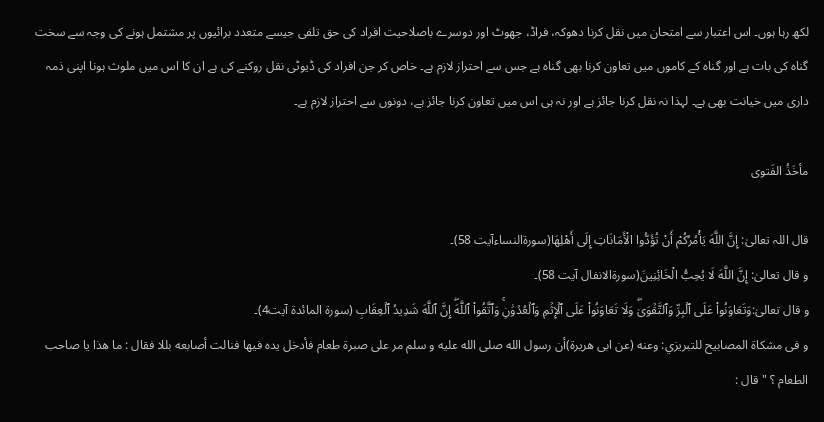لکھ رہا ہوں۔ اس اعتبار سے امتحان میں نقل کرنا دھوکہ، فراڈ، جھوٹ اور دوسرے باصلاحیت افراد کی حق تلفی جیسے متعدد برائیوں پر مشتمل ہونے کی وجہ سے سخت گناہ کی بات ہے اور گناہ کے کاموں میں تعاون کرنا بھی گناہ ہے جس سے احتراز لازم ہے۔ خاص کر جن افراد کی ڈیوٹی نقل روکنے کی ہے ان کا اس میں ملوث ہونا اپنی ذمہ داری میں خیانت بھی ہے۔ لہذا نہ نقل کرنا جائز ہے اور نہ ہی اس میں تعاون کرنا جائز ہے، دونوں سے احتراز لازم ہے۔

مأخَذُ الفَتوی

قال اللہ تعالیٰ: إِنَّ اللَّهَ يَأْمُرُكُمْ أَنْ تُؤَدُّوا الْأَمَانَاتِ إِلَى أَهْلِهَا(سورۃالنساءآیت 58)۔
و قال تعالیٰ: إِنَّ اللَّهَ لَا يُحِبُّ الْخَائِنِينَ(سورۃالانفال آیت 58)۔
و قال تعالیٰ:وَتَعَاوَنُواْ عَلَى ٱلۡبِرِّ وَٱلتَّقۡوَىٰۖ وَلَا تَعَاوَنُواْ عَلَى ٱلۡإِثۡمِ وَٱلۡعُدۡوَٰنِۚ وَٱتَّقُواْ ٱللَّهَۖ إِنَّ ٱللَّهَ شَدِيدُ ٱلۡعِقَابِ (سورۃ المائدۃ آیت4)۔
و فی مشكاة المصابيح للتبريزي: وعنه (عن ابی ھریرۃ)أن رسول الله صلى الله عليه و سلم مر على صبرة طعام فأدخل يده فيها فنالت أصابعه بللا فقال : ما هذا يا صاحب الطعام ؟ " قال :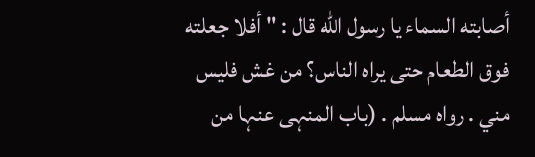أصابته السماء يا رسول الله قال : " أفلا جعلته فوق الطعام حتى يراه الناس؟ من غش فليس مني . رواه مسلم . (باب المنہی عنہا من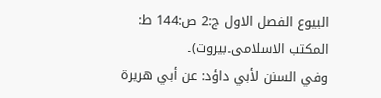البیوع الفصل الاول ج:2 ص:144 ط: المکتب الاسلامی۔بیروت)۔
وفي السنن لأبي داؤد: عن أبي ھریرۃ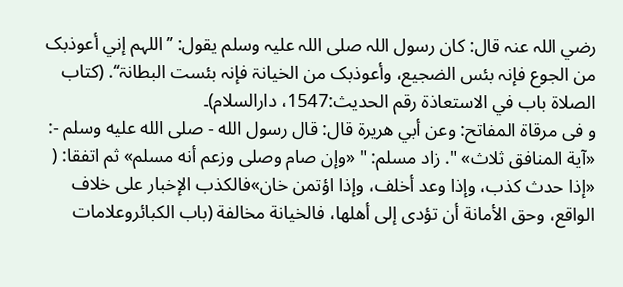رضي اللہ عنہ قال: کان رسول اللہ صلی اللہ علیہ وسلم یقول: ’’اللہم إني أعوذبک من الجوع فإنہ بئس الضجیع، وأعوذبک من الخیانۃ فإنہ بئست البطانۃ‘‘. (کتاب الصلاۃ باب في الاستعاذۃ رقم الحدیث:1547، دارالسلام)۔
و فی مرقاۃ المفاتح: وعن أبي هريرة قال: قال رسول الله - صلى الله عليه وسلم -: «آية المنافق ثلاث» ". زاد مسلم: " «وإن صام وصلى وزعم أنه مسلم» ثم اتفقا: ( «إذا حدث كذب، وإذا وعد أخلف، وإذا اؤتمن خان»فالكذب الإخبار على خلاف الواقع، وحق الأمانة أن تؤدى إلى أهلها، فالخيانة مخالفة (باب الکبائروعلامات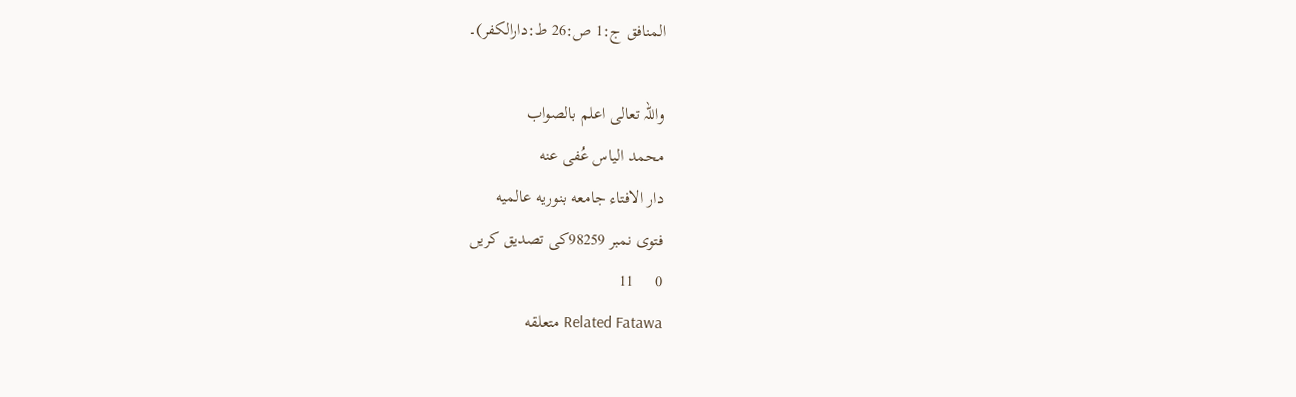المنافق ج:1 ص:26 ط:دارالکفر)۔

واللہ تعالی اعلم بالصواب
محمد الیاس عُفی عنه
دار الافتاء جامعه بنوریه عالمیه
فتوی نمبر 98259کی تصدیق کریں
0     11
Related Fatawa متعلقه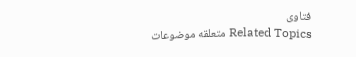فتاوی
Related Topics متعلقه موضوعات